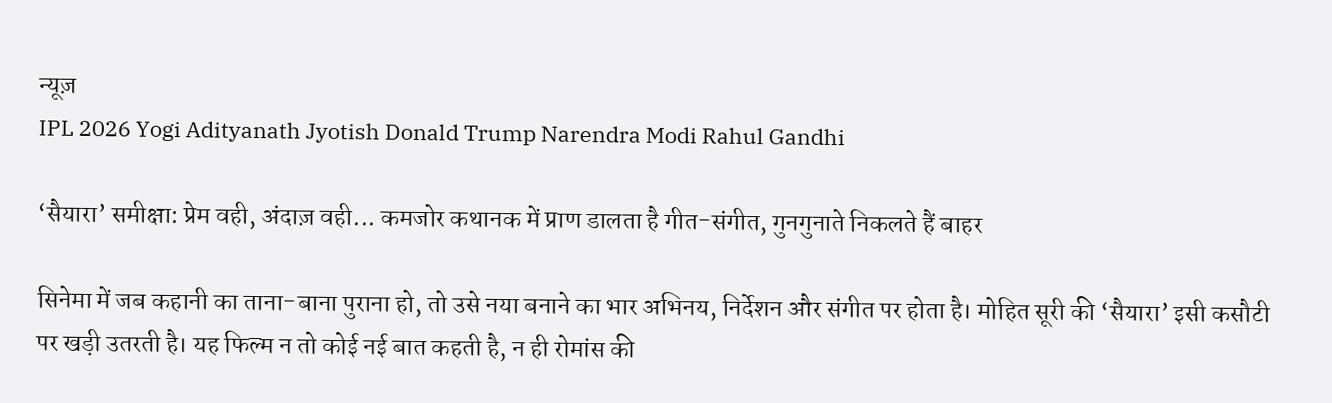न्यूज़
IPL 2026 Yogi Adityanath Jyotish Donald Trump Narendra Modi Rahul Gandhi

‘सैयारा’ समीक्षा: प्रेम वही, अंदाज़ वही... कमजोर कथानक में प्राण डालता है गीत-संगीत, गुनगुनाते निकलते हैं बाहर

सिनेमा में जब कहानी का ताना-बाना पुराना हो, तो उसे नया बनाने का भार अभिनय, निर्देशन और संगीत पर होता है। मोहित सूरी की ‘सैयारा’ इसी कसौटी पर खड़ी उतरती है। यह फिल्म न तो कोई नई बात कहती है, न ही रोमांस की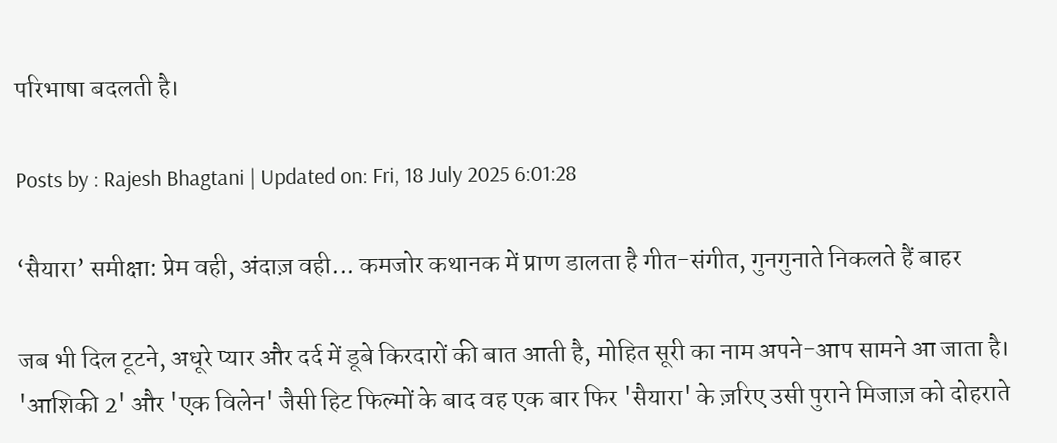परिभाषा बदलती है।

Posts by : Rajesh Bhagtani | Updated on: Fri, 18 July 2025 6:01:28

‘सैयारा’ समीक्षा: प्रेम वही, अंदाज़ वही... कमजोर कथानक में प्राण डालता है गीत-संगीत, गुनगुनाते निकलते हैं बाहर

जब भी दिल टूटने, अधूरे प्यार और दर्द में डूबे किरदारों की बात आती है, मोहित सूरी का नाम अपने-आप सामने आ जाता है। 'आशिकी 2' और 'एक विलेन' जैसी हिट फिल्मों के बाद वह एक बार फिर 'सैयारा' के ज़रिए उसी पुराने मिजाज़ को दोहराते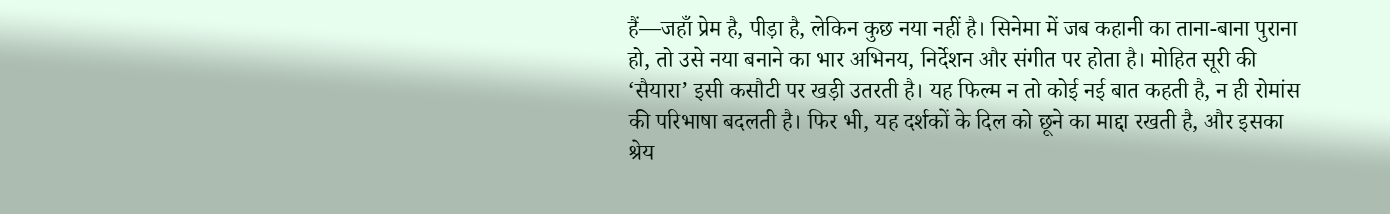हैं—जहाँ प्रेम है, पीड़ा है, लेकिन कुछ नया नहीं है। सिनेमा में जब कहानी का ताना-बाना पुराना हो, तो उसे नया बनाने का भार अभिनय, निर्देशन और संगीत पर होता है। मोहित सूरी की ‘सैयारा’ इसी कसौटी पर खड़ी उतरती है। यह फिल्म न तो कोई नई बात कहती है, न ही रोमांस की परिभाषा बदलती है। फिर भी, यह दर्शकों के दिल को छूने का माद्दा रखती है, और इसका श्रेय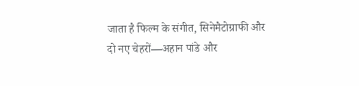जाता है फिल्म के संगीत, सिनेमैटोग्राफी और दो नए चेहरों—अहान पांडे और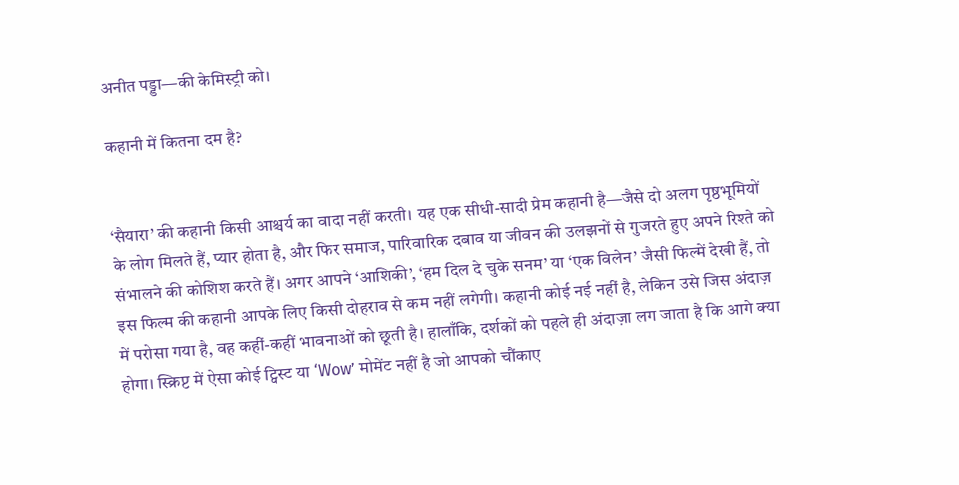अनीत पड्डा—की केमिस्ट्री को।

कहानी में कितना दम है?


‘सैयारा’ की कहानी किसी आश्चर्य का वादा नहीं करती। यह एक सीधी-सादी प्रेम कहानी है—जैसे दो अलग पृष्ठभूमियों के लोग मिलते हैं, प्यार होता है, और फिर समाज, पारिवारिक दबाव या जीवन की उलझनों से गुजरते हुए अपने रिश्ते को संभालने की कोशिश करते हैं। अगर आपने ‘आशिकी’, ‘हम दिल दे चुके सनम’ या ‘एक विलेन’ जैसी फिल्में देखी हैं, तो इस फिल्म की कहानी आपके लिए किसी दोहराव से कम नहीं लगेगी। कहानी कोई नई नहीं है, लेकिन उसे जिस अंदाज़ में परोसा गया है, वह कहीं-कहीं भावनाओं को छूती है। हालाँकि, दर्शकों को पहले ही अंदाज़ा लग जाता है कि आगे क्या होगा। स्क्रिप्ट में ऐसा कोई ट्विस्ट या ‘Wow’ मोमेंट नहीं है जो आपको चौंकाए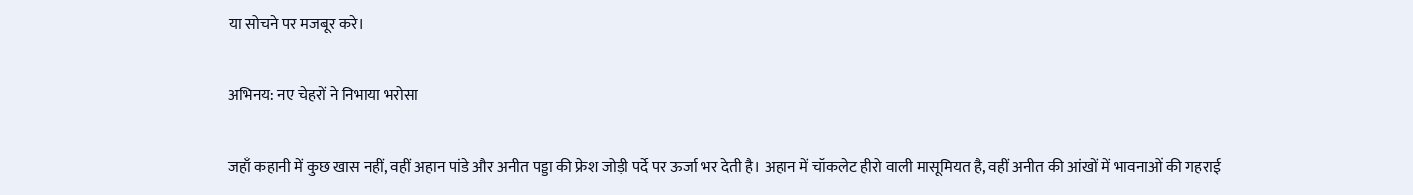या सोचने पर मजबूर करे।

अभिनय: नए चेहरों ने निभाया भरोसा

जहाँ कहानी में कुछ खास नहीं, वहीं अहान पांडे और अनीत पड्डा की फ्रेश जोड़ी पर्दे पर ऊर्जा भर देती है। अहान में चॉकलेट हीरो वाली मासूमियत है, वहीं अनीत की आंखों में भावनाओं की गहराई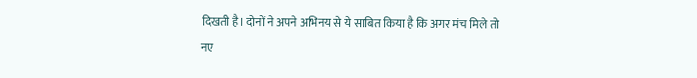दिखती है। दोनों ने अपने अभिनय से ये साबित किया है कि अगर मंच मिले तो नए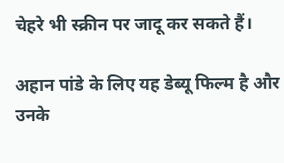चेहरे भी स्क्रीन पर जादू कर सकते हैं।

अहान पांडे के लिए यह डेब्यू फिल्म है और उनके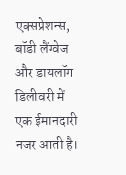एक्सप्रेशन्स, बॉडी लैंग्वेज और डायलॉग डिलीवरी में एक ईमानदारी नजर आती है।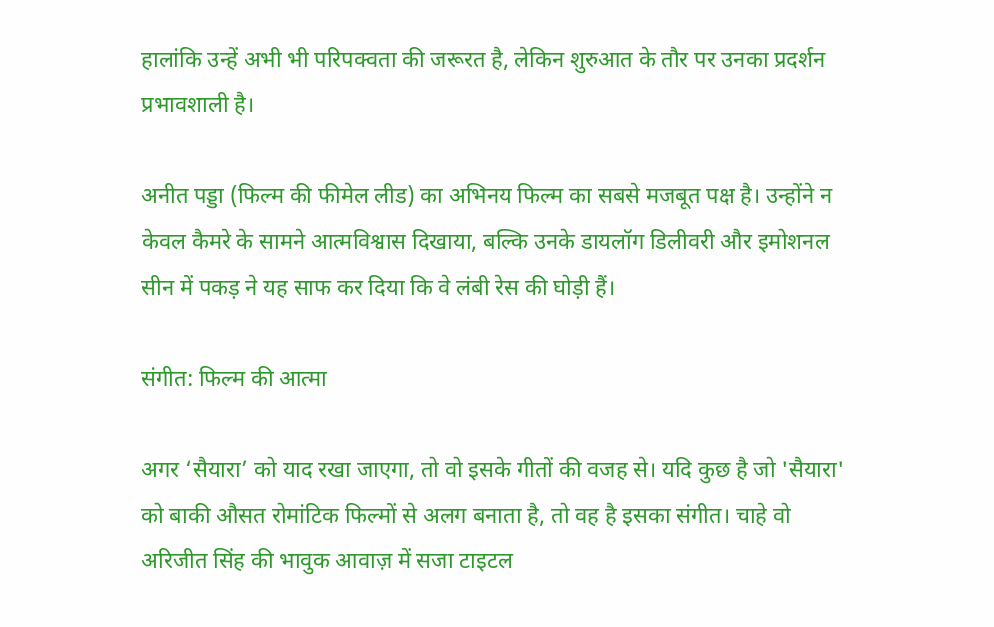हालांकि उन्हें अभी भी परिपक्वता की जरूरत है, लेकिन शुरुआत के तौर पर उनका प्रदर्शन प्रभावशाली है।

अनीत पड्डा (फिल्म की फीमेल लीड) का अभिनय फिल्म का सबसे मजबूत पक्ष है। उन्होंने न केवल कैमरे के सामने आत्मविश्वास दिखाया, बल्कि उनके डायलॉग डिलीवरी और इमोशनल सीन में पकड़ ने यह साफ कर दिया कि वे लंबी रेस की घोड़ी हैं।

संगीत: फिल्म की आत्मा

अगर ‘सैयारा’ को याद रखा जाएगा, तो वो इसके गीतों की वजह से। यदि कुछ है जो 'सैयारा' को बाकी औसत रोमांटिक फिल्मों से अलग बनाता है, तो वह है इसका संगीत। चाहे वो अरिजीत सिंह की भावुक आवाज़ में सजा टाइटल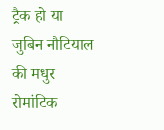ट्रैक हो या जुबिन नौटियाल की मधुर रोमांटिक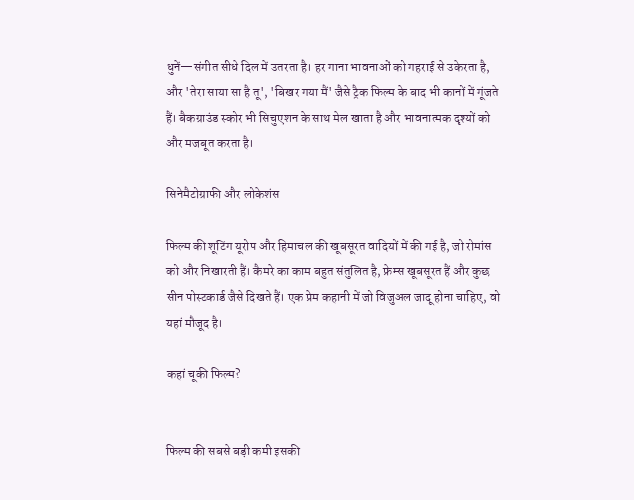धुनें—संगीत सीधे दिल में उतरता है। हर गाना भावनाओं को गहराई से उकेरता है, और 'तेरा साया सा है तू', 'बिखर गया मैं' जैसे ट्रैक फिल्म के बाद भी कानों में गूंजते हैं। बैकग्राउंड स्कोर भी सिचुएशन के साथ मेल खाता है और भावनात्मक दृश्यों को और मजबूत करता है।

सिनेमैटोग्राफी और लोकेशंस

फिल्म की शूटिंग यूरोप और हिमाचल की खूबसूरत वादियों में की गई है, जो रोमांस को और निखारती हैं। कैमरे का काम बहुत संतुलित है, फ्रेम्स खूबसूरत हैं और कुछ सीन पोस्टकार्ड जैसे दिखते हैं। एक प्रेम कहानी में जो विजुअल जादू होना चाहिए, वो यहां मौजूद है।

कहां चूकी फिल्म?


फिल्म की सबसे बड़ी कमी इसकी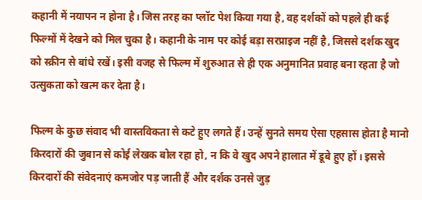कहानी में नयापन न होना है। जिस तरह का प्लॉट पेश किया गया है, वह दर्शकों को पहले ही कई फिल्मों में देखने को मिल चुका है। कहानी के नाम पर कोई बड़ा सरप्राइज नहीं है, जिससे दर्शक खुद को स्क्रीन से बांधे रखें। इसी वजह से फिल्म में शुरुआत से ही एक अनुमानित प्रवाह बना रहता है जो उत्सुकता को खत्म कर देता है।

फिल्म के कुछ संवाद भी वास्तविकता से कटे हुए लगते हैं। उन्हें सुनते समय ऐसा एहसास होता है मानो किरदारों की जुबान से कोई लेखक बोल रहा हो, न कि वे खुद अपने हालात में डूबे हुए हों। इससे किरदारों की संवेदनाएं कमजोर पड़ जाती हैं और दर्शक उनसे जुड़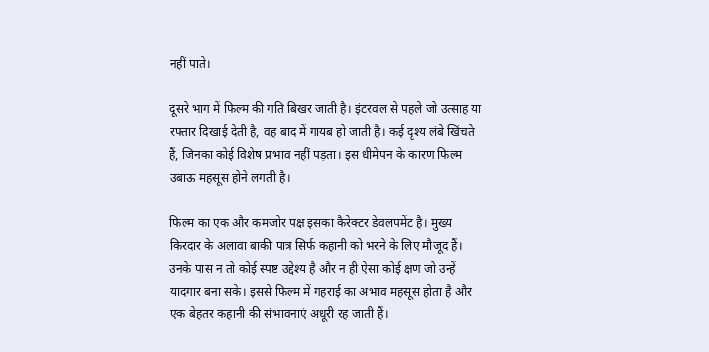नहीं पाते।

दूसरे भाग में फिल्म की गति बिखर जाती है। इंटरवल से पहले जो उत्साह या रफ्तार दिखाई देती है, वह बाद में गायब हो जाती है। कई दृश्य लंबे खिंचते हैं, जिनका कोई विशेष प्रभाव नहीं पड़ता। इस धीमेपन के कारण फिल्म उबाऊ महसूस होने लगती है।

फिल्म का एक और कमजोर पक्ष इसका कैरेक्टर डेवलपमेंट है। मुख्य किरदार के अलावा बाकी पात्र सिर्फ कहानी को भरने के लिए मौजूद हैं। उनके पास न तो कोई स्पष्ट उद्देश्य है और न ही ऐसा कोई क्षण जो उन्हें यादगार बना सके। इससे फिल्म में गहराई का अभाव महसूस होता है और एक बेहतर कहानी की संभावनाएं अधूरी रह जाती हैं।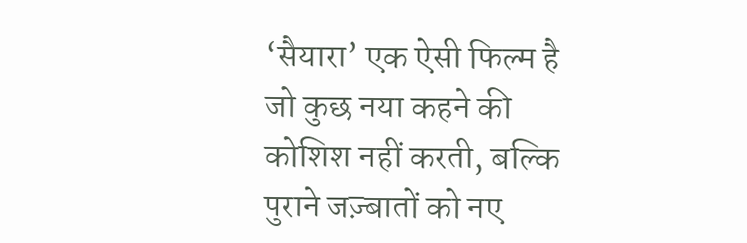‘सैयारा’ एक ऐसी फिल्म है जो कुछ नया कहने की कोशिश नहीं करती, बल्कि पुराने जज़्बातों को नए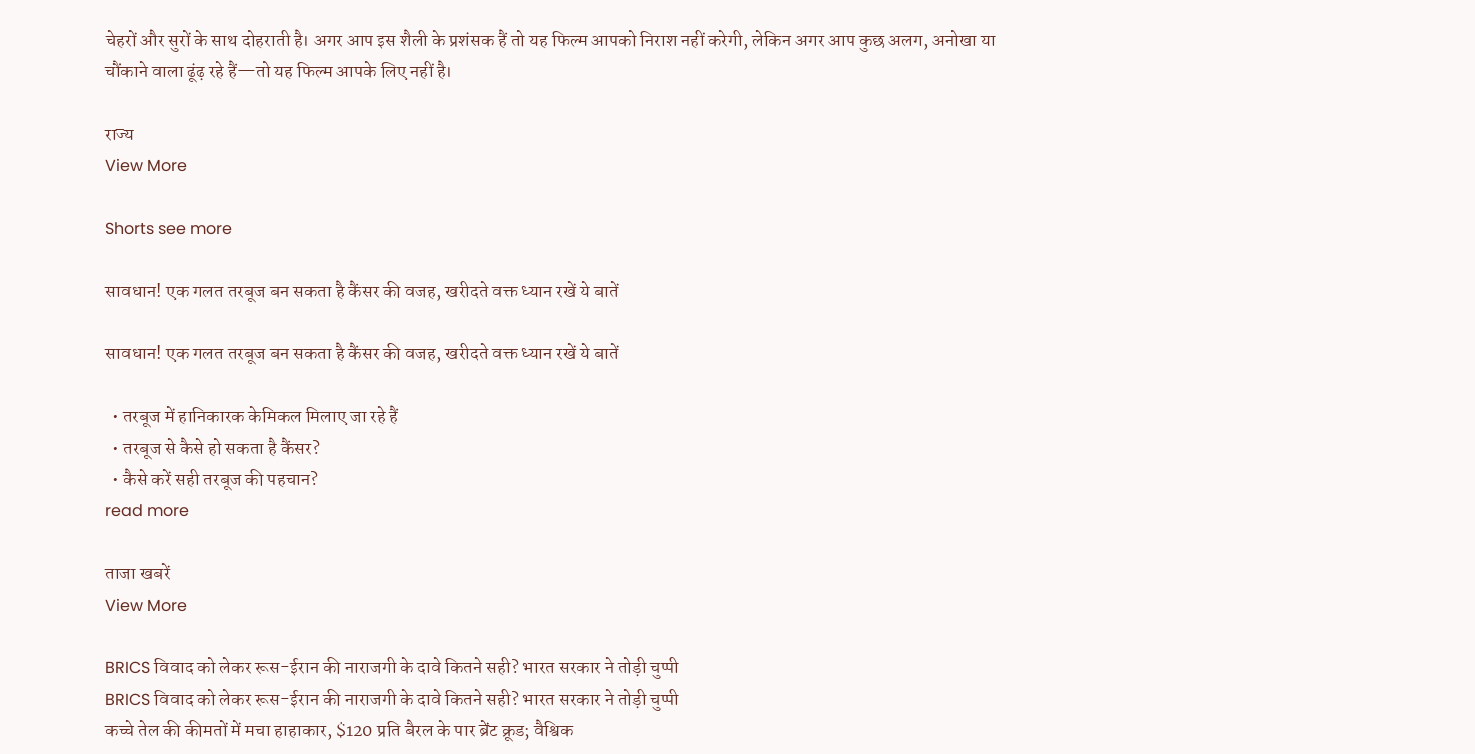चेहरों और सुरों के साथ दोहराती है। अगर आप इस शैली के प्रशंसक हैं तो यह फिल्म आपको निराश नहीं करेगी, लेकिन अगर आप कुछ अलग, अनोखा या चौंकाने वाला ढूंढ़ रहे हैं—तो यह फिल्म आपके लिए नहीं है।

राज्य
View More

Shorts see more

सावधान! एक गलत तरबूज बन सकता है कैंसर की वजह, खरीदते वक्त ध्यान रखें ये बातें

सावधान! एक गलत तरबूज बन सकता है कैंसर की वजह, खरीदते वक्त ध्यान रखें ये बातें

  • तरबूज में हानिकारक केमिकल मिलाए जा रहे हैं
  • तरबूज से कैसे हो सकता है कैंसर?
  • कैसे करें सही तरबूज की पहचान?
read more

ताजा खबरें
View More

BRICS विवाद को लेकर रूस-ईरान की नाराजगी के दावे कितने सही? भारत सरकार ने तोड़ी चुप्पी
BRICS विवाद को लेकर रूस-ईरान की नाराजगी के दावे कितने सही? भारत सरकार ने तोड़ी चुप्पी
कच्चे तेल की कीमतों में मचा हाहाकार, $120 प्रति बैरल के पार ब्रेंट क्रूड; वैश्विक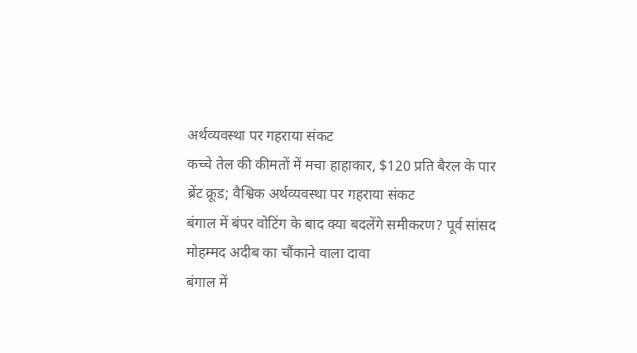अर्थव्यवस्था पर गहराया संकट
कच्चे तेल की कीमतों में मचा हाहाकार, $120 प्रति बैरल के पार ब्रेंट क्रूड; वैश्विक अर्थव्यवस्था पर गहराया संकट
बंगाल में बंपर वोटिंग के बाद क्या बदलेंगे समीकरण? पूर्व सांसद मोहम्मद अदीब का चौंकाने वाला दावा
बंगाल में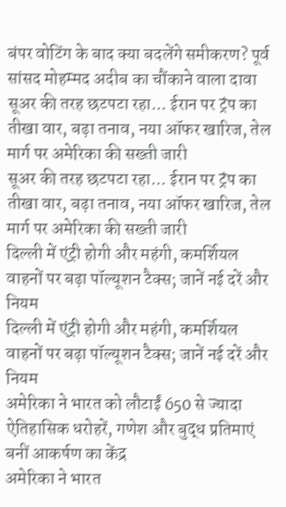बंपर वोटिंग के बाद क्या बदलेंगे समीकरण? पूर्व सांसद मोहम्मद अदीब का चौंकाने वाला दावा
सूअर की तरह छटपटा रहा... ईरान पर ट्रंप का तीखा वार, बढ़ा तनाव, नया ऑफर खारिज, तेल मार्ग पर अमेरिका की सख्ती जारी
सूअर की तरह छटपटा रहा... ईरान पर ट्रंप का तीखा वार, बढ़ा तनाव, नया ऑफर खारिज, तेल मार्ग पर अमेरिका की सख्ती जारी
दिल्ली में एंट्री होगी और महंगी, कमर्शियल वाहनों पर बढ़ा पॉल्यूशन टैक्स; जानें नई दरें और नियम
दिल्ली में एंट्री होगी और महंगी, कमर्शियल वाहनों पर बढ़ा पॉल्यूशन टैक्स; जानें नई दरें और नियम
अमेरिका ने भारत को लौटाईं 650 से ज्यादा ऐतिहासिक धरोहरें, गणेश और बुद्ध प्रतिमाएं बनीं आकर्षण का केंद्र
अमेरिका ने भारत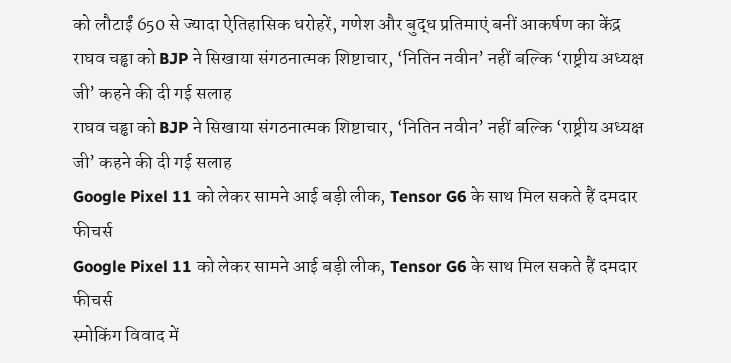को लौटाईं 650 से ज्यादा ऐतिहासिक धरोहरें, गणेश और बुद्ध प्रतिमाएं बनीं आकर्षण का केंद्र
राघव चड्ढा को BJP ने सिखाया संगठनात्मक शिष्टाचार, ‘नितिन नवीन’ नहीं बल्कि ‘राष्ट्रीय अध्यक्ष जी’ कहने की दी गई सलाह
राघव चड्ढा को BJP ने सिखाया संगठनात्मक शिष्टाचार, ‘नितिन नवीन’ नहीं बल्कि ‘राष्ट्रीय अध्यक्ष जी’ कहने की दी गई सलाह
Google Pixel 11 को लेकर सामने आई बड़ी लीक, Tensor G6 के साथ मिल सकते हैं दमदार फीचर्स
Google Pixel 11 को लेकर सामने आई बड़ी लीक, Tensor G6 के साथ मिल सकते हैं दमदार फीचर्स
स्मोकिंग विवाद में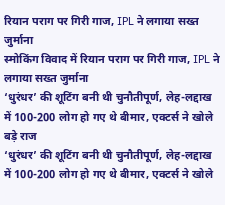रियान पराग पर गिरी गाज, IPL ने लगाया सख्त जुर्माना
स्मोकिंग विवाद में रियान पराग पर गिरी गाज, IPL ने लगाया सख्त जुर्माना
‘धुरंधर’ की शूटिंग बनी थी चुनौतीपूर्ण, लेह-लद्दाख में 100-200 लोग हो गए थे बीमार, एक्टर्स ने खोले बड़े राज
‘धुरंधर’ की शूटिंग बनी थी चुनौतीपूर्ण, लेह-लद्दाख में 100-200 लोग हो गए थे बीमार, एक्टर्स ने खोले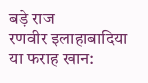बड़े राज
रणवीर इलाहाबादिया या फराह खान: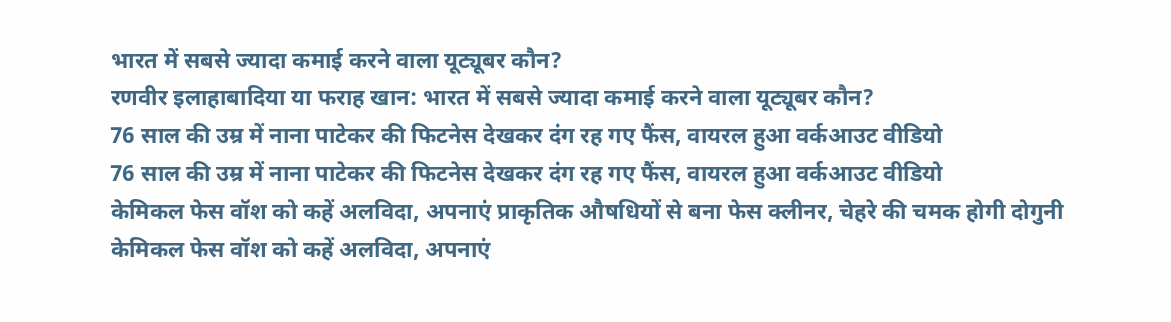भारत में सबसे ज्यादा कमाई करने वाला यूट्यूबर कौन?
रणवीर इलाहाबादिया या फराह खान: भारत में सबसे ज्यादा कमाई करने वाला यूट्यूबर कौन?
76 साल की उम्र में नाना पाटेकर की फिटनेस देखकर दंग रह गए फैंस, वायरल हुआ वर्कआउट वीडियो
76 साल की उम्र में नाना पाटेकर की फिटनेस देखकर दंग रह गए फैंस, वायरल हुआ वर्कआउट वीडियो
केमिकल फेस वॉश को कहें अलविदा, अपनाएं प्राकृतिक औषधियों से बना फेस क्लीनर, चेहरे की चमक होगी दोगुनी
केमिकल फेस वॉश को कहें अलविदा, अपनाएं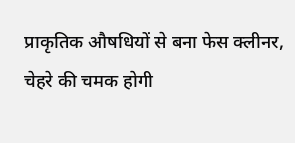प्राकृतिक औषधियों से बना फेस क्लीनर, चेहरे की चमक होगी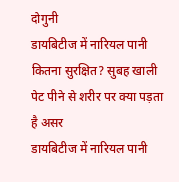दोगुनी
डायबिटीज में नारियल पानी कितना सुरक्षित? सुबह खाली पेट पीने से शरीर पर क्या पड़ता है असर
डायबिटीज में नारियल पानी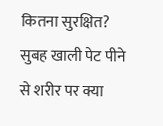कितना सुरक्षित? सुबह खाली पेट पीने से शरीर पर क्या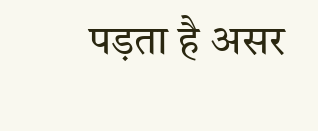पड़ता है असर